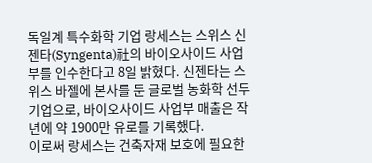독일계 특수화학 기업 랑세스는 스위스 신젠타(Syngenta)社의 바이오사이드 사업부를 인수한다고 8일 밝혔다. 신젠타는 스위스 바젤에 본사를 둔 글로벌 농화학 선두기업으로, 바이오사이드 사업부 매출은 작년에 약 1900만 유로를 기록했다.
이로써 랑세스는 건축자재 보호에 필요한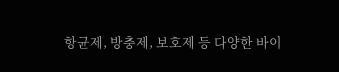항균제, 방충제, 보호제 등 다양한 바이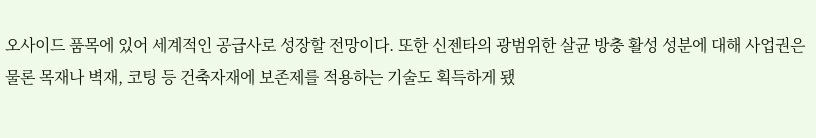오사이드 품목에 있어 세계적인 공급사로 성장할 전망이다. 또한 신젠타의 광범위한 살균 방충 활성 성분에 대해 사업권은 물론 목재나 벽재, 코팅 등 건축자재에 보존제를 적용하는 기술도 획득하게 됐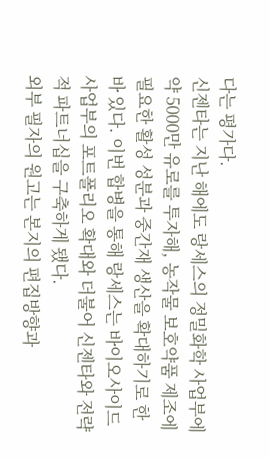다는 평가다.
신젠타는 지난 해에도 랑세스의 정밀화학 사업부에 약 5000만 유로를 투자해, 농작물 보호약품 제조에 필요한 활성 성분과 중간재 생산을 확대하기로 한 바 있다. 이번 합병을 통해 랑세스는 바이오사이드 사업부의 포트폴리오 확대와 더불어 신젠타와 전략적 파트너십을 구축하게 됐다.
외부 필자의 원고는 본지의 편집방향과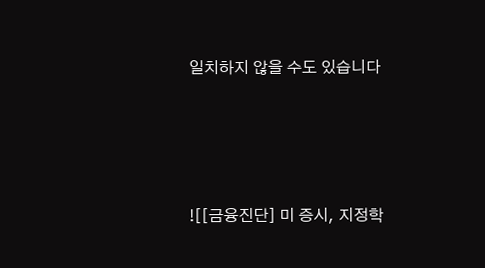일치하지 않을 수도 있습니다






![[금융진단] 미 증시, 지정학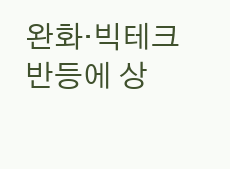완화·빅테크 반등에 상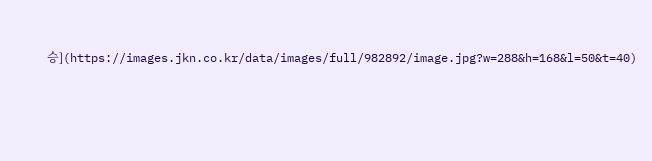승](https://images.jkn.co.kr/data/images/full/982892/image.jpg?w=288&h=168&l=50&t=40)